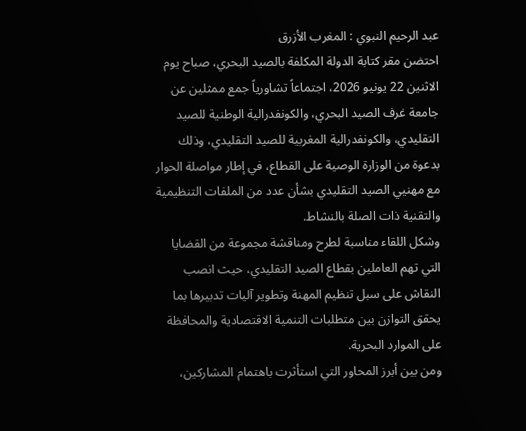عبد الرحيم النبوي : المغرب الأزرق
احتضن مقر كتابة الدولة المكلفة بالصيد البحري، صباح يوم الاثنين 22 يونيو 2026، اجتماعاً تشاورياً جمع ممثلين عن جامعة غرف الصيد البحري، والكونفدرالية الوطنية للصيد التقليدي، والكونفدرالية المغربية للصيد التقليدي، وذلك بدعوة من الوزارة الوصية على القطاع، في إطار مواصلة الحوار مع مهنيي الصيد التقليدي بشأن عدد من الملفات التنظيمية والتقنية ذات الصلة بالنشاط.
وشكل اللقاء مناسبة لطرح ومناقشة مجموعة من القضايا التي تهم العاملين بقطاع الصيد التقليدي، حيث انصب النقاش على سبل تنظيم المهنة وتطوير آليات تدبيرها بما يحقق التوازن بين متطلبات التنمية الاقتصادية والمحافظة على الموارد البحرية.
ومن بين أبرز المحاور التي استأثرت باهتمام المشاركين،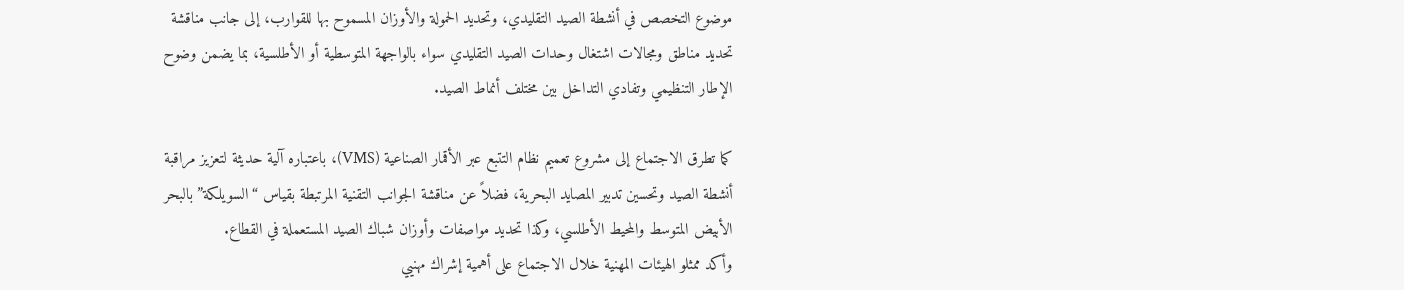موضوع التخصص في أنشطة الصيد التقليدي، وتحديد الحمولة والأوزان المسموح بها للقوارب، إلى جانب مناقشة تحديد مناطق ومجالات اشتغال وحدات الصيد التقليدي سواء بالواجهة المتوسطية أو الأطلسية، بما يضمن وضوح الإطار التنظيمي وتفادي التداخل بين مختلف أنماط الصيد.

كما تطرق الاجتماع إلى مشروع تعميم نظام التتبع عبر الأقمار الصناعية (VMS)، باعتباره آلية حديثة لتعزيز مراقبة أنشطة الصيد وتحسين تدبير المصايد البحرية، فضلاً عن مناقشة الجوانب التقنية المرتبطة بقياس “السويلكة” بالبحر الأبيض المتوسط والمحيط الأطلسي، وكذا تحديد مواصفات وأوزان شباك الصيد المستعملة في القطاع.
وأكد ممثلو الهيئات المهنية خلال الاجتماع على أهمية إشراك مهنيي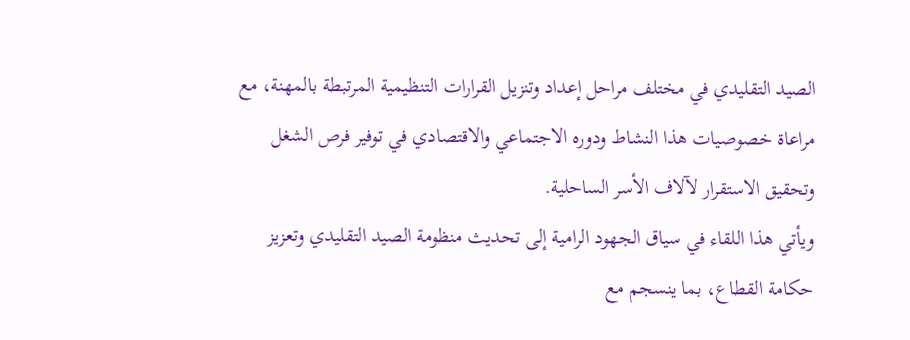الصيد التقليدي في مختلف مراحل إعداد وتنزيل القرارات التنظيمية المرتبطة بالمهنة، مع مراعاة خصوصيات هذا النشاط ودوره الاجتماعي والاقتصادي في توفير فرص الشغل وتحقيق الاستقرار لآلاف الأسر الساحلية.
ويأتي هذا اللقاء في سياق الجهود الرامية إلى تحديث منظومة الصيد التقليدي وتعزيز حكامة القطاع، بما ينسجم مع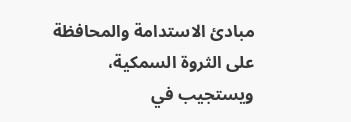مبادئ الاستدامة والمحافظة على الثروة السمكية، ويستجيب في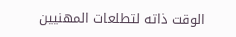الوقت ذاته لتطلعات المهنيين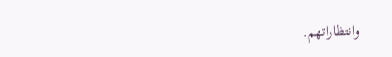وانتظاراتهم.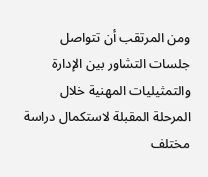ومن المرتقب أن تتواصل جلسات التشاور بين الإدارة والتمثيليات المهنية خلال المرحلة المقبلة لاستكمال دراسة مختلف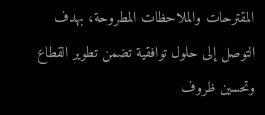المقترحات والملاحظات المطروحة، بهدف التوصل إلى حلول توافقية تضمن تطوير القطاع وتحسين ظروف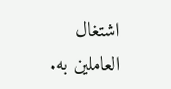اشتغال العاملين به.